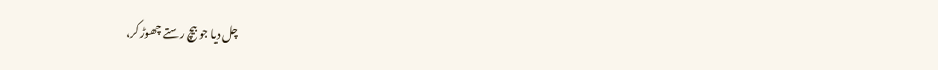چل دیا جو بیچ رستے چھوڑ کر،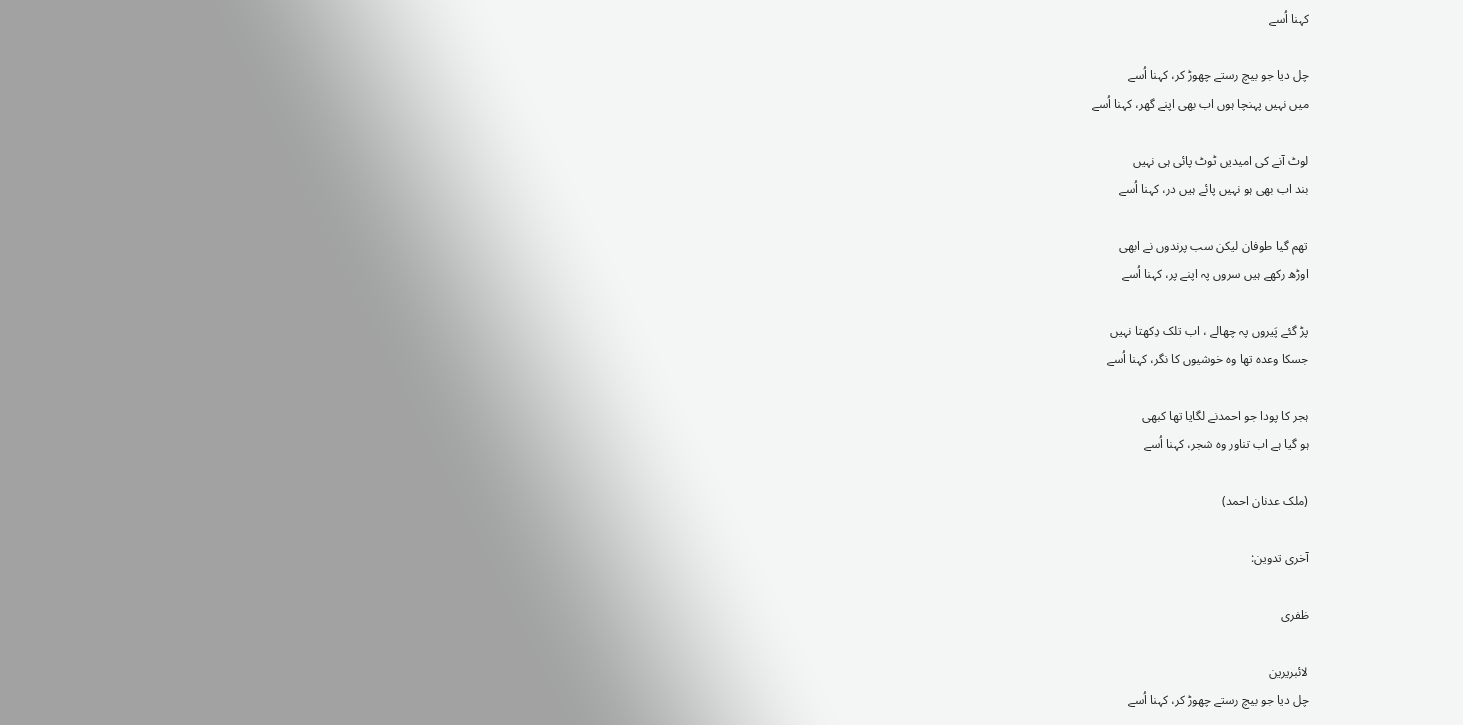کہنا اُسے

چل دیا جو بیچ رستے چھوڑ کر، کہنا اُسے
میں نہیں پہنچا ہوں اب بھی اپنے گھر، کہنا اُسے

لوٹ آنے کی امیدیں ٹوٹ پائی ہی نہیں
بند اب بھی ہو نہیں پائے ہیں در، کہنا اُسے

تھم گیا طوفان لیکن سب پرندوں نے ابھی
اوڑھ رکھے ہیں سروں پہ اپنے پر، کہنا اُسے

پڑ گئے پَیروں پہ چھالے ، اب تلک دِکھتا نہیں
جسکا وعدہ تھا وہ خوشیوں کا نگر، کہنا اُسے

ہجر کا پودا جو احمدنے لگایا تھا کبھی
ہو گیا ہے اب تناور وہ شجر، کہنا اُسے

(ملک عدنان احمد)

آخری تدوین:

ظفری

لائبریرین
چل دیا جو بیچ رستے چھوڑ کر، کہنا اُسے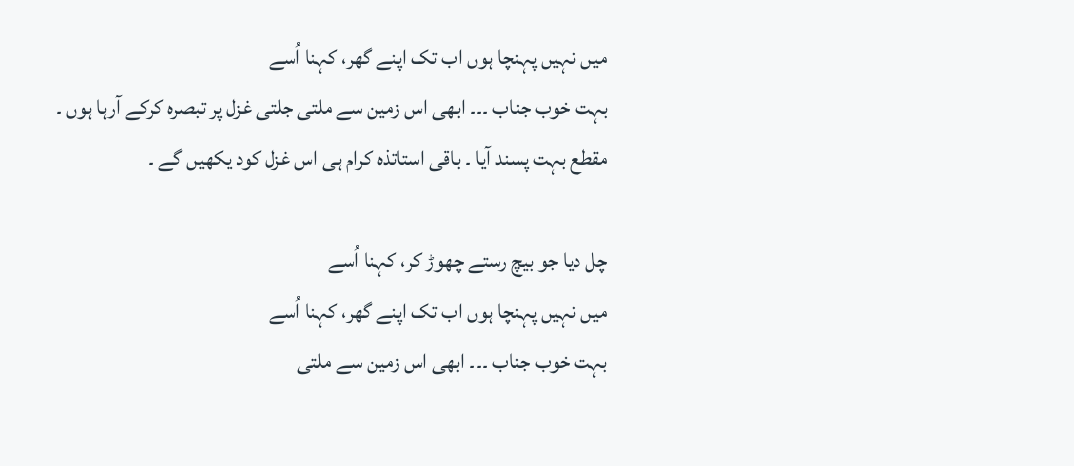میں نہیں پہنچا ہوں اب تک اپنے گھر، کہنا اُسے
بہت خوب جناب ۔۔۔ ابھی اس زمین سے ملتی جلتی غزل پر تبصرہ کرکے آرہا ہوں ۔
مقطع بہت پسند آیا ۔ باقی استاتذہ کرام ہی اس غزل کود یکھیں گے ۔

چل دیا جو بیچ رستے چھوڑ کر، کہنا اُسے
میں نہیں پہنچا ہوں اب تک اپنے گھر، کہنا اُسے
بہت خوب جناب ۔۔۔ ابھی اس زمین سے ملتی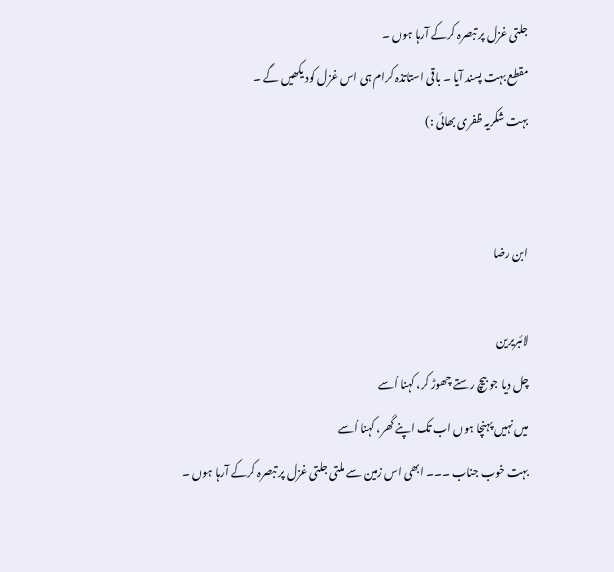جلتی غزل پر تبصرہ کرکے آرہا ہوں ۔
مقطع بہت پسند آیا ۔ باقی استاتذہ کرام ہی اس غزل کود یکھیں گے ۔
بہت شکریہ ظفری بھائی :)


ابن رضا

لائبریرین
چل دیا جو بیچ رستے چھوڑ کر، کہنا اُسے
میں نہیں پہنچا ہوں اب تک اپنے گھر، کہنا اُسے
بہت خوب جناب ۔۔۔ ابھی اس زمین سے ملتی جلتی غزل پر تبصرہ کرکے آرہا ہوں ۔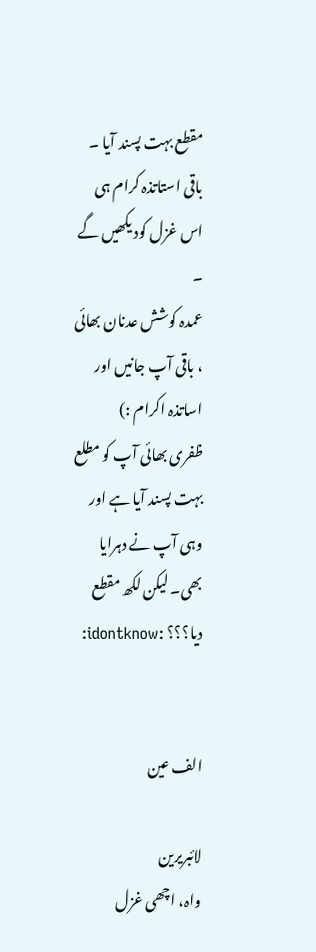مقطع بہت پسند آیا ۔ باقی استاتذہ کرام ہی اس غزل کود یکھیں گے ۔
عمدہ کوشش عدنان بھائی ، باقی آپ جانیں اور اساتذہ اکرام :)
ظفری بھائی آپ کو مطلع بہت پسند آیا ہے اور وہی آپ نے دہرایا بھی۔ لیکن لکھ مقطع دیا؟؟؟ :idontknow:


الف عین

لائبریرین
واہ، اچھی غزل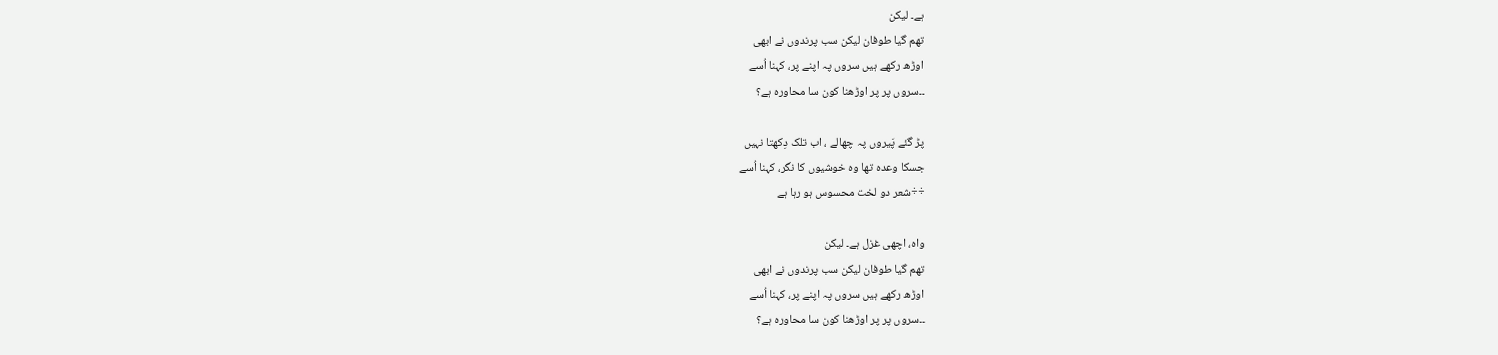ہے۔ لیکن
تھم گیا طوفان لیکن سب پرندوں نے ابھی
اوڑھ رکھے ہیں سروں پہ اپنے پر، کہنا اُسے
۔۔سروں پر پر اوڑھنا کون سا محاورہ ہے؟

پڑ گئے پَیروں پہ چھالے ، اب تلک دِکھتا نہیں
جسکا وعدہ تھا وہ خوشیوں کا نگر، کہنا اُسے
÷÷شعر دو لخت محسوس ہو رہا ہے

واہ، اچھی غزل ہے۔ لیکن
تھم گیا طوفان لیکن سب پرندوں نے ابھی
اوڑھ رکھے ہیں سروں پہ اپنے پر، کہنا اُسے
۔۔سروں پر پر اوڑھنا کون سا محاورہ ہے؟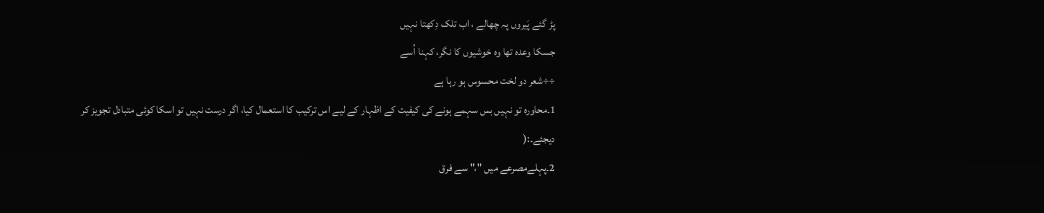پڑ گئے پَیروں پہ چھالے ، اب تلک دِکھتا نہیں
جسکا وعدہ تھا وہ خوشیوں کا نگر، کہنا اُسے
÷÷شعر دو لخت محسوس ہو رہا ہے
1۔محاورہ تو نہیں بس سہمے ہونے کی کیفیت کے اظہار کے لیے اس ترکیب کا استعمال کیا، اگر درست نہیں تو اسکا کوئی متبادل تجویز کر دیجئے۔:(
2۔پہلےمصرعے میں "،" سے فرق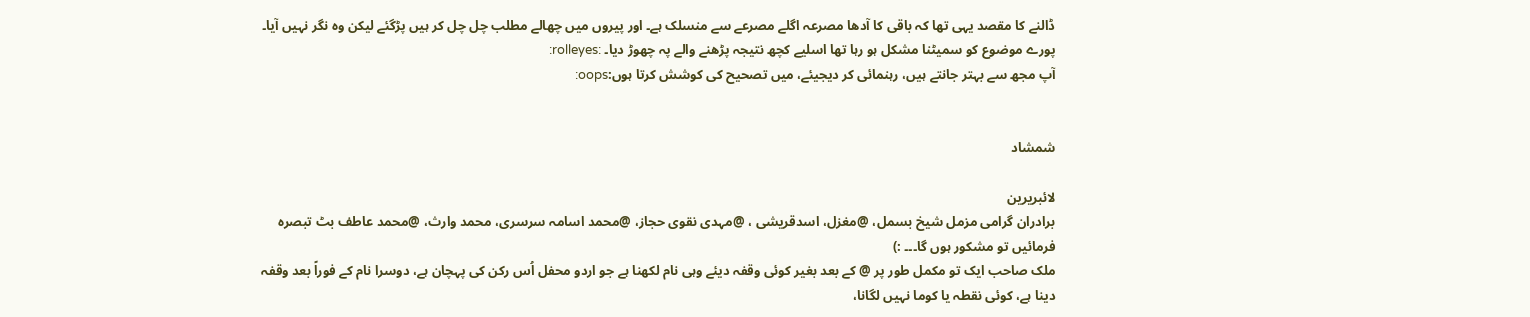ڈالنے کا مقصد یہی تھا کہ باقی کا آدھا مصرعہ اگلے مصرعے سے منسلک ہے۔ اور پیروں میں چھالے مطلب چل چل کر ہیں پڑگئے لیکن وہ نگر نہیں آیا۔ پورے موضوع کو سمیٹنا مشکل ہو رہا تھا اسلیے کچھ نتیجہ پڑھنے والے پہ چھوڑ دیا۔ :rolleyes:
آپ مجھ سے بہتر جانتے ہیں، رہنمائی کر دیجیئے، میں تصحیح کی کوشش کرتا ہوں:oops:


شمشاد

لائبریرین
برادران گرامی مزمل شیخ بسمل، @مغزل، اسدقریشی ، @مہدی نقوی حجاز، @محمد اسامہ سرسری، محمد وارث، @محمد عاطف بٹ تبصرہ فرمائیں تو مشکور ہوں گا۔۔۔ :)
ملک صاحب ایک تو مکمل طور پر @ کے بعد بغیر کوئی وقفہ دیئے وہی نام لکھنا ہے جو اردو محفل اُس رکن کی پہچان ہے، دوسرا نام کے فوراً بعد وقفہ دینا ہے، کوئی نقطہ یا کوما نہیں لگانا،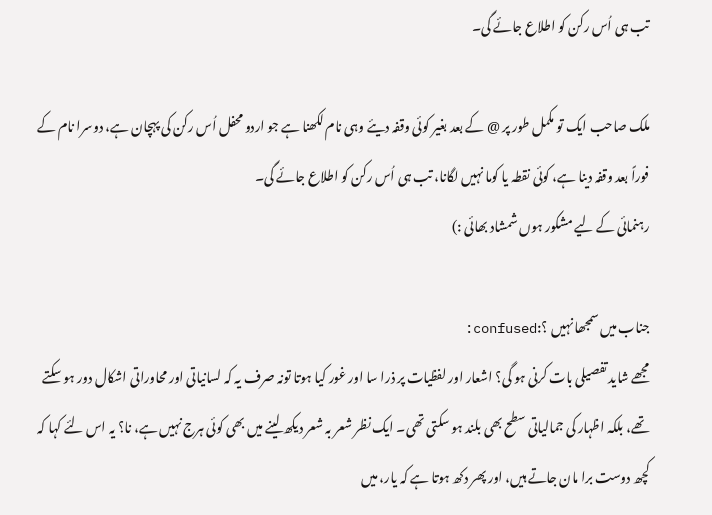تب ہی اُس رکن کو اطلاع جائے گی۔

ملک صاحب ایک تو مکمل طور پر @ کے بعد بغیر کوئی وقفہ دیئے وہی نام لکھنا ہے جو اردو محفل اُس رکن کی پہچان ہے، دوسرا نام کے فوراً بعد وقفہ دینا ہے، کوئی نقطہ یا کوما نہیں لگانا، تب ہی اُس رکن کو اطلاع جائے گی۔
رہنمائی کے لیے مشکور ہوں شمشاد بھائی :)

جناب میں سمجھا نہیں ؟:confused:
مجھے شاید تفصیلی بات کرنی ہو گی؟ اشعار اور لفظیات پر ذرا سا اور غور کیا ہوتا تونہ صرف یہ کہ لسانیاتی اور محاوراتی اشکال دور ہو سکتے تھے، بلکہ اظہار کی جمالیاتی سطح بھی بلند ہو سکتی تھی۔ ایک نظر شعر بہ شعر دیکھ لینے میں بھی کوئی ہرج نہیں ہے، نا؟ یہ اس لئے کہا کہ کچھ دوست برا مان جاتے ہیں، اور پھر دکھ ہوتا ہے کہ یار، میں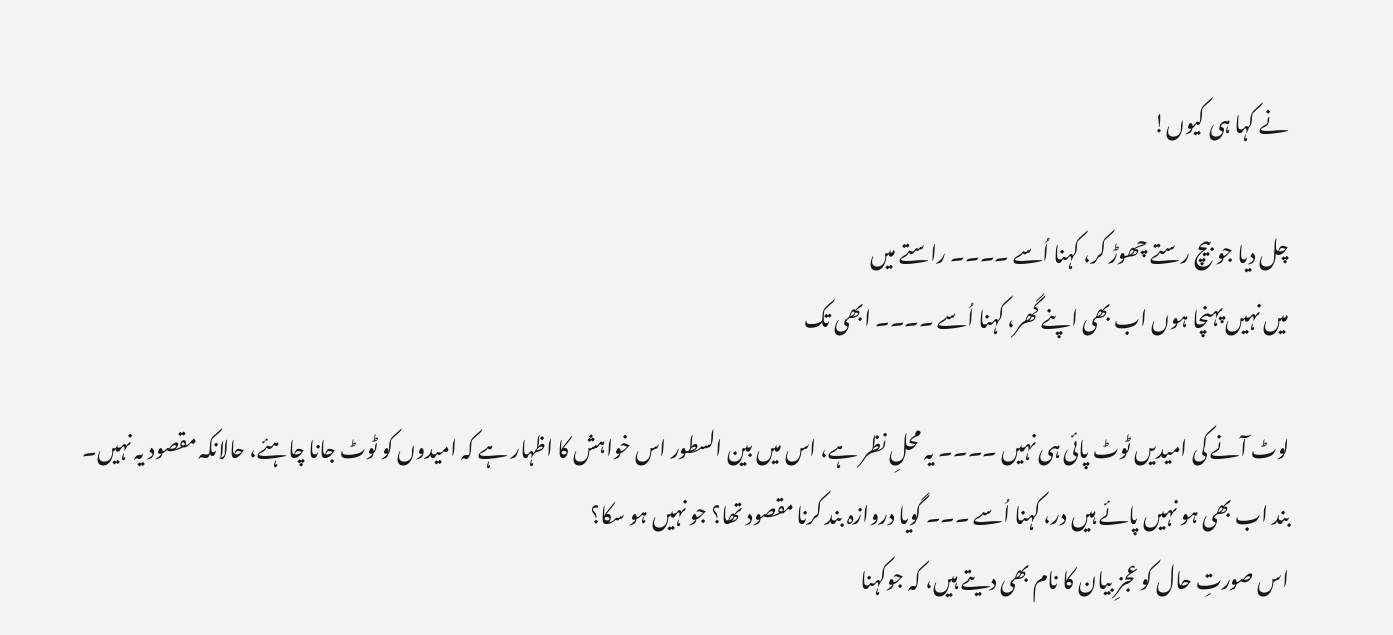نے کہا ہی کیوں!

چل دیا جو بیچ رستے چھوڑ کر، کہنا اُسے ۔۔۔۔ راستے میں
میں نہیں پہنچا ہوں اب بھی اپنے گھر، کہنا اُسے ۔۔۔۔ ابھی تک

لوٹ آنے کی امیدیں ٹوٹ پائی ہی نہیں ۔۔۔۔ یہ محلِ نظر ہے، اس میں بین السطور اس خواہش کا اظہار ہے کہ امیدوں کو ٹوٹ جانا چاہئے، حالانکہ مقصود یہ نہیں۔
بند اب بھی ہو نہیں پائے ہیں در، کہنا اُسے ۔۔۔ گویا دروازہ بند کرنا مقصود تھا؟ جو نہیں ہو سکا؟
اس صورتِ حال کو عجزِ بیان کا نام بھی دیتے ہیں، کہ جوکہنا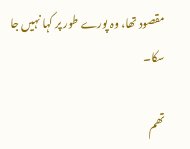مقصود تھا، وہ پورے طور پر کہا نہیں جا سکا۔

تھم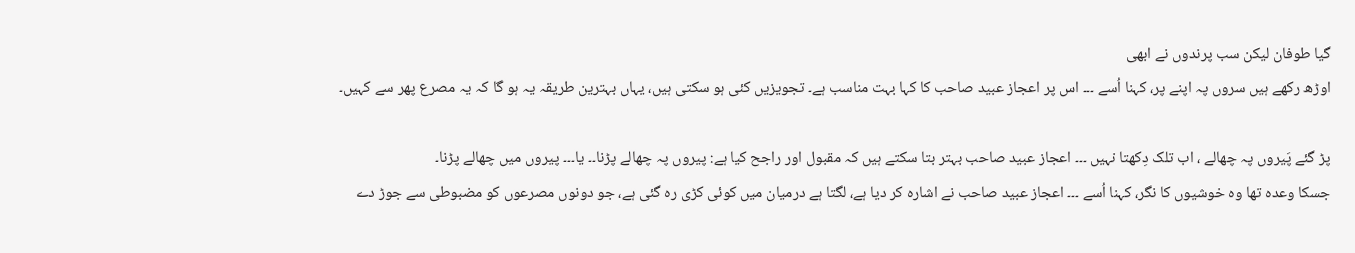گیا طوفان لیکن سب پرندوں نے ابھی
اوڑھ رکھے ہیں سروں پہ اپنے پر، کہنا اُسے ۔۔۔ اس پر اعجاز عبید صاحب کا کہا بہت مناسب ہے۔ تجویزیں کئی ہو سکتی ہیں، یہاں بہترین طریقہ یہ ہو گا کہ یہ مصرع پھر سے کہیں۔

پڑ گئے پَیروں پہ چھالے ، اب تلک دِکھتا نہیں ۔۔۔ اعجاز عبید صاحب بہتر بتا سکتے ہیں کہ مقبول اور راجح کیا ہے: پیروں پہ چھالے پڑنا۔۔ یا۔۔۔ پیروں میں چھالے پڑنا۔
جسکا وعدہ تھا وہ خوشیوں کا نگر، کہنا اُسے ۔۔۔ اعجاز عبید صاحب نے اشارہ کر دیا ہے، لگتا ہے درمیان میں کوئی کڑی رہ گئی ہے، جو دونوں مصرعوں کو مضبوطی سے جوڑ دے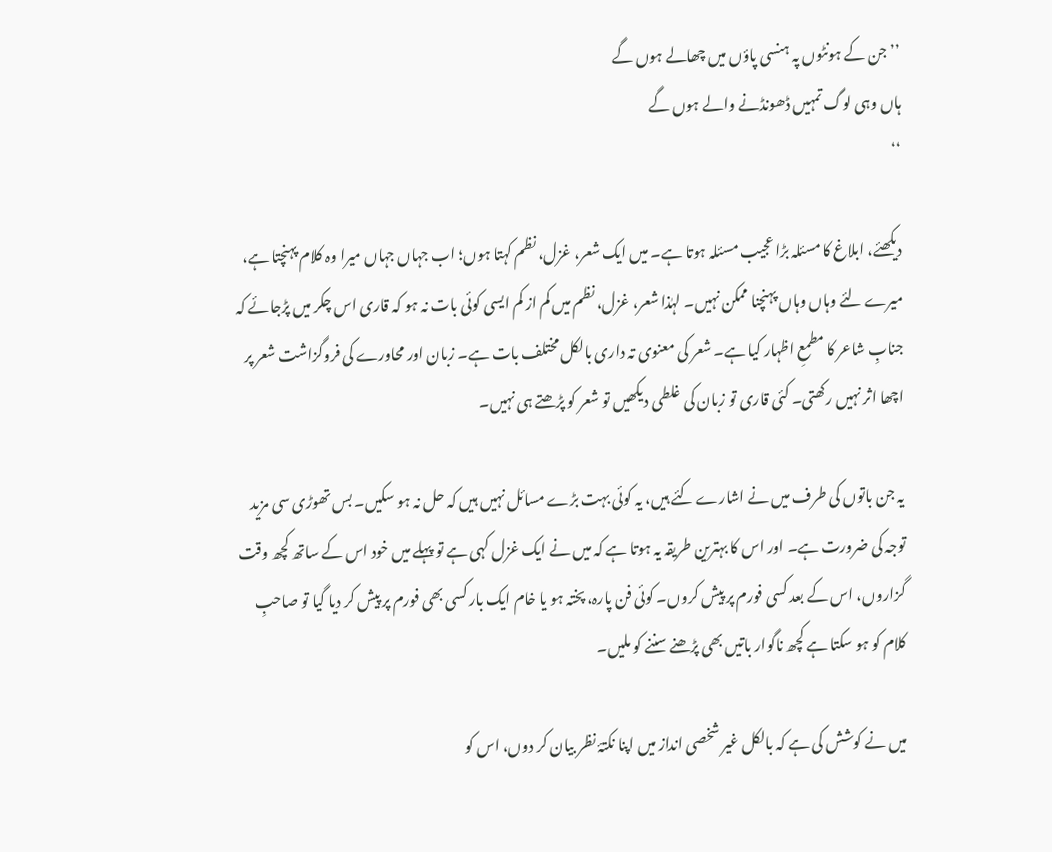’’جن کے ہونٹوں پہ ہنسی پاؤں میں چھالے ہوں گے
ہاں وہی لوگ تمہیں ڈھونڈنے والے ہوں گے
‘‘

دیکھئے، ابلاغ کا مسئلہ بڑا عجیب مسئلہ ہوتا ہے۔ میں ایک شعر، غزل، نظم کہتا ہوں؛ اب جہاں جہاں میرا وہ کلام پہنچتا ہے، میرے لئے وہاں وہاں پہنچنا ممکن نہیں۔ لہٰذا شعر، غزل، نظم میں کم از کم ایسی کوئی بات نہ ہو کہ قاری اس چکر میں پڑجائے کہ جنابِ شاعر کا مطمعِ اظہار کیا ہے۔ شعر کی معنوی تہ داری بالکل مختلف بات ہے۔ زبان اور محاورے کی فروگزاشت شعر پر اچھا اثر نہیں رکھتی۔ کئی قاری تو زبان کی غلطی دیکھیں تو شعر کو پڑھتے ہی نہیں۔

یہ جن باتوں کی طرف میں نے اشارے کئے ہیں، یہ کوئی بہت بڑے مسائل نہیں ہیں کہ حل نہ ہو سکیں۔ بس تھوڑی سی مزید توجہ کی ضرورت ہے۔ اور اس کا بہترین طریقہ یہ ہوتا ہے کہ میں نے ایک غزل کہی ہے تو پہلے میں خود اس کے ساتھ کچھ وقت گزاروں، اس کے بعد کسی فورم پر پیش کروں۔ کوئی فن پارہ، پختہ ہو یا خام ایک بار کسی بھی فورم پر پیش کر دیا گیا تو صاحبِ کلام کو ہو سکتا ہے کچھ ناگوار باتیں بھی پڑھنے سننے کو ملیں۔

میں نے کوشش کی ہے کہ بالکل غیر شخصی انداز میں اپنا نکتۂ نظر بیان کر دوں، اس کو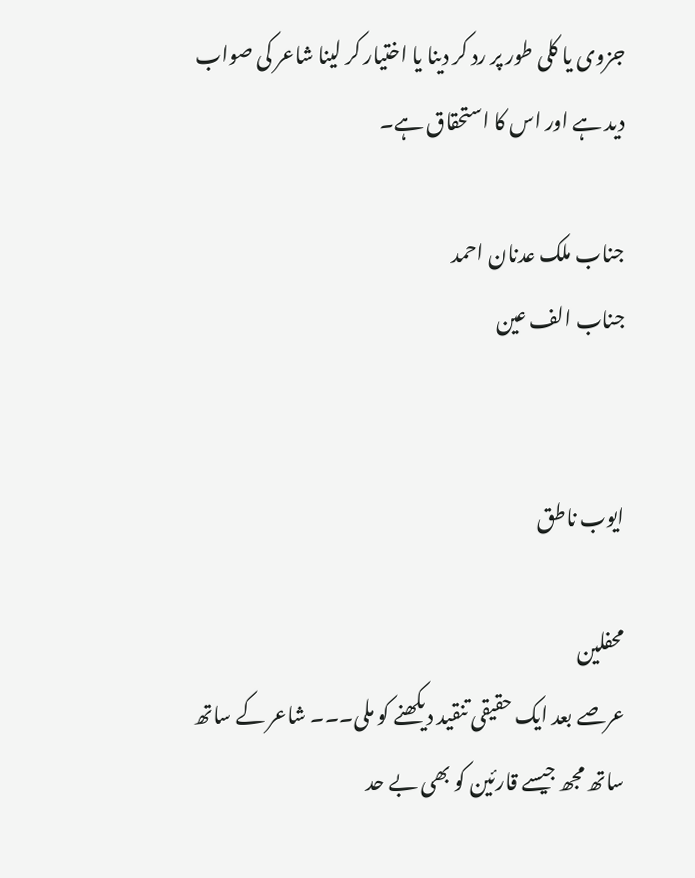جزوی یا کلی طور پر رد کر دینا یا اختیار کر لینا شاعر کی صواب دید ہے اور اس کا استحقاق ہے۔

جناب ملک عدنان احمد
جناب الف عین


ایوب ناطق

محفلین
عرصے بعد ایک حقیقی تنقید دیکھنے کو ملی۔۔۔ شاعر کے ساتھ ساتھ مجھ جیسے قارئین کو بھی بے حد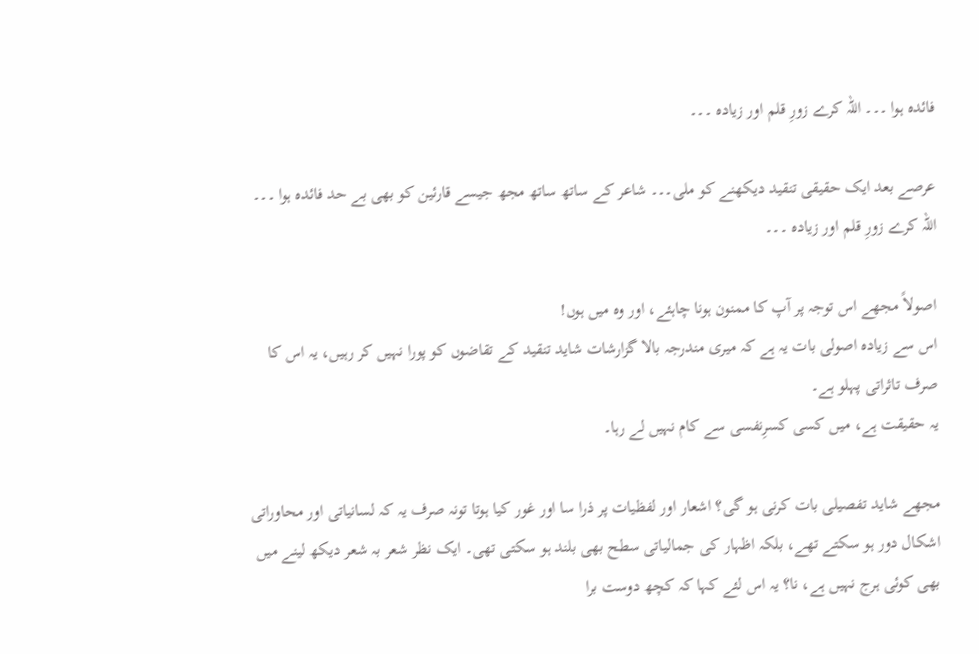فائدہ ہوا ۔۔۔ اللہ کرے زورِ قلم اور زیادہ ۔۔۔

عرصے بعد ایک حقیقی تنقید دیکھنے کو ملی۔۔۔ شاعر کے ساتھ ساتھ مجھ جیسے قارئین کو بھی بے حد فائدہ ہوا ۔۔۔ اللہ کرے زورِ قلم اور زیادہ ۔۔۔

اصولاً مجھے اس توجہ پر آپ کا ممنون ہونا چاہئے، اور وہ میں ہوں!
اس سے زیادہ اصولی بات یہ ہے کہ میری مندرجہ بالا گزارشات شاید تنقید کے تقاضوں کو پورا نہیں کر رہیں، یہ اس کا صرف تاثراتی پہلو ہے۔
یہ حقیقت ہے، میں کسی کسرِنفسی سے کام نہیں لے رہا۔

مجھے شاید تفصیلی بات کرنی ہو گی؟ اشعار اور لفظیات پر ذرا سا اور غور کیا ہوتا تونہ صرف یہ کہ لسانیاتی اور محاوراتی اشکال دور ہو سکتے تھے، بلکہ اظہار کی جمالیاتی سطح بھی بلند ہو سکتی تھی۔ ایک نظر شعر بہ شعر دیکھ لینے میں بھی کوئی ہرج نہیں ہے، نا؟ یہ اس لئے کہا کہ کچھ دوست برا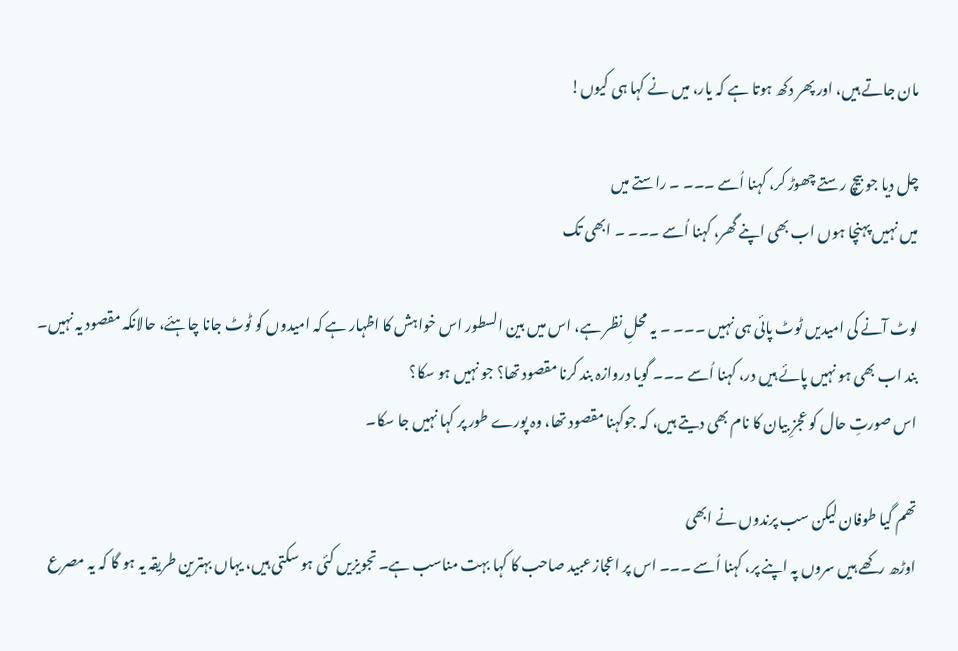مان جاتے ہیں، اور پھر دکھ ہوتا ہے کہ یار، میں نے کہا ہی کیوں!

چل دیا جو بیچ رستے چھوڑ کر، کہنا اُسے ۔۔۔ ۔ راستے میں
میں نہیں پہنچا ہوں اب بھی اپنے گھر، کہنا اُسے ۔۔۔ ۔ ابھی تک

لوٹ آنے کی امیدیں ٹوٹ پائی ہی نہیں ۔۔۔ ۔ یہ محلِ نظر ہے، اس میں بین السطور اس خواہش کا اظہار ہے کہ امیدوں کو ٹوٹ جانا چاہئے، حالانکہ مقصود یہ نہیں۔
بند اب بھی ہو نہیں پائے ہیں در، کہنا اُسے ۔۔۔ گویا دروازہ بند کرنا مقصود تھا؟ جو نہیں ہو سکا؟
اس صورتِ حال کو عجزِ بیان کا نام بھی دیتے ہیں، کہ جوکہنا مقصود تھا، وہ پورے طور پر کہا نہیں جا سکا۔

تھم گیا طوفان لیکن سب پرندوں نے ابھی
اوڑھ رکھے ہیں سروں پہ اپنے پر، کہنا اُسے ۔۔۔ اس پر اعجاز عبید صاحب کا کہا بہت مناسب ہے۔ تجویزیں کئی ہو سکتی ہیں، یہاں بہترین طریقہ یہ ہو گا کہ یہ مصرع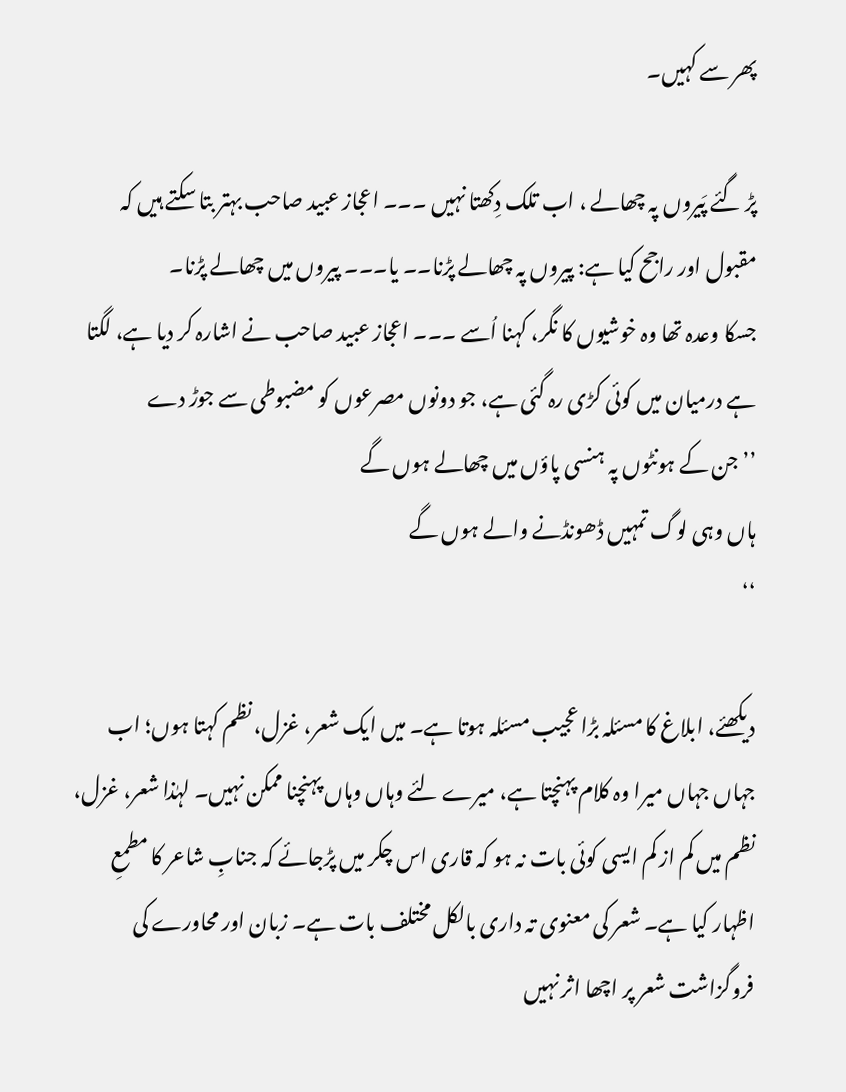پھر سے کہیں۔

پڑ گئے پَیروں پہ چھالے ، اب تلک دِکھتا نہیں ۔۔۔ اعجاز عبید صاحب بہتر بتا سکتے ہیں کہ مقبول اور راجح کیا ہے: پیروں پہ چھالے پڑنا۔۔ یا۔۔۔ پیروں میں چھالے پڑنا۔
جسکا وعدہ تھا وہ خوشیوں کا نگر، کہنا اُسے ۔۔۔ اعجاز عبید صاحب نے اشارہ کر دیا ہے، لگتا ہے درمیان میں کوئی کڑی رہ گئی ہے، جو دونوں مصرعوں کو مضبوطی سے جوڑ دے
’’جن کے ہونٹوں پہ ہنسی پاؤں میں چھالے ہوں گے
ہاں وہی لوگ تمہیں ڈھونڈنے والے ہوں گے
‘‘

دیکھئے، ابلاغ کا مسئلہ بڑا عجیب مسئلہ ہوتا ہے۔ میں ایک شعر، غزل، نظم کہتا ہوں؛ اب جہاں جہاں میرا وہ کلام پہنچتا ہے، میرے لئے وہاں وہاں پہنچنا ممکن نہیں۔ لہٰذا شعر، غزل، نظم میں کم از کم ایسی کوئی بات نہ ہو کہ قاری اس چکر میں پڑجائے کہ جنابِ شاعر کا مطمعِ اظہار کیا ہے۔ شعر کی معنوی تہ داری بالکل مختلف بات ہے۔ زبان اور محاورے کی فروگزاشت شعر پر اچھا اثر نہیں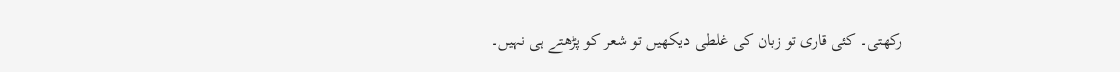رکھتی۔ کئی قاری تو زبان کی غلطی دیکھیں تو شعر کو پڑھتے ہی نہیں۔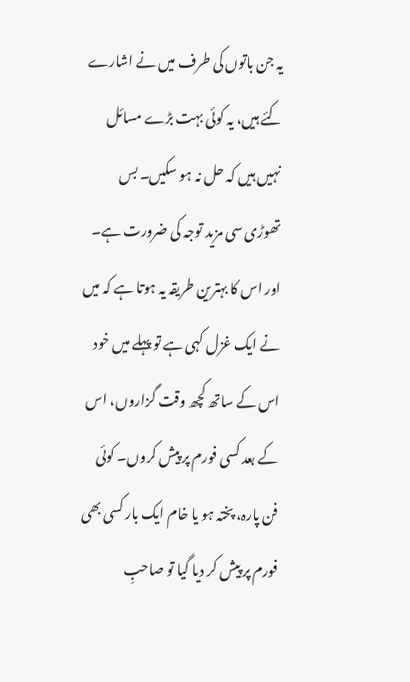یہ جن باتوں کی طرف میں نے اشارے کئے ہیں، یہ کوئی بہت بڑے مسائل نہیں ہیں کہ حل نہ ہو سکیں۔ بس تھوڑی سی مزید توجہ کی ضرورت ہے۔ اور اس کا بہترین طریقہ یہ ہوتا ہے کہ میں نے ایک غزل کہی ہے تو پہلے میں خود اس کے ساتھ کچھ وقت گزاروں، اس کے بعد کسی فورم پر پیش کروں۔ کوئی فن پارہ، پختہ ہو یا خام ایک بار کسی بھی فورم پر پیش کر دیا گیا تو صاحبِ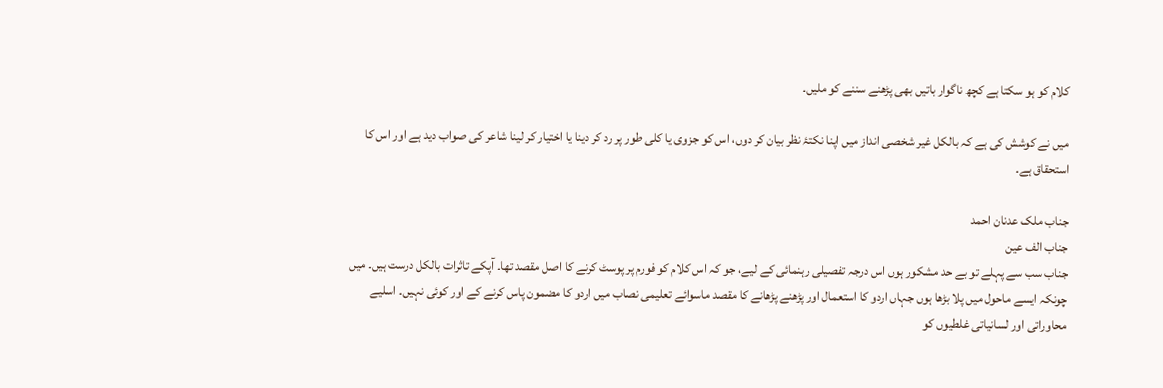کلام کو ہو سکتا ہے کچھ ناگوار باتیں بھی پڑھنے سننے کو ملیں۔

میں نے کوشش کی ہے کہ بالکل غیر شخصی انداز میں اپنا نکتۂ نظر بیان کر دوں، اس کو جزوی یا کلی طور پر رد کر دینا یا اختیار کر لینا شاعر کی صواب دید ہے اور اس کا استحقاق ہے۔

جناب ملک عدنان احمد
جناب الف عین
جناب سب سے پہلے تو بے حد مشکور ہوں اس درجہ تفصیلی رہنمائی کے لیے، جو کہ اس کلام کو فورم پر پوسٹ کرنے کا اصل مقصد تھا۔ آپکے تاثرات بالکل درست ہیں۔ میں چونکہ ایسے ماحول میں پلا بڑھا ہوں جہاں اردو کا استعمال اور پڑھنے پڑھانے کا مقصد ماسوائے تعلیمی نصاب میں اردو کا مضمون پاس کرنے کے اور کوئی نہیں۔ اسلیے محاوراتی اور لسانیاتی غلطیوں کو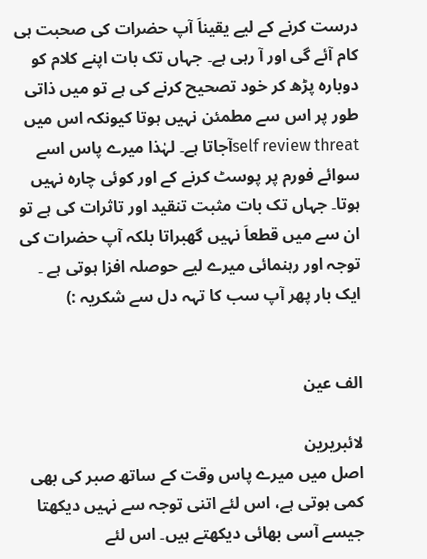درست کرنے کے لیے یقیناَ آپ حضرات کی صحبت ہی کام آئے گی اور آ رہی ہے۔ جہاں تک بات اپنے کلام کو دوبارہ پڑھ کر خود تصحیح کرنے کی ہے تو میں ذاتی طور پر اس سے مطمئن نہیں ہوتا کیونکہ اس میں self review threatآجاتا ہے۔ لہٰذا میرے پاس اسے سوائے فورم پر پوسٹ کرنے کے اور کوئی چارہ نہیں ہوتا۔ جہاں تک بات مثبت تنقید اور تاثرات کی ہے تو ان سے میں قطعاَ نہیں گھبراتا بلکہ آپ حضرات کی توجہ اور رہنمائی میرے لیے حوصلہ افزا ہوتی ہے ۔
ایک بار پھر آپ سب کا تہہ دل سے شکریہ :)


الف عین

لائبریرین
اصل میں میرے پاس وقت کے ساتھ صبر کی بھی کمی ہوتی ہے، اس لئے اتنی توجہ سے نہیں دیکھتا جیسے آسی بھائی دیکھتے ہیں۔ اس لئے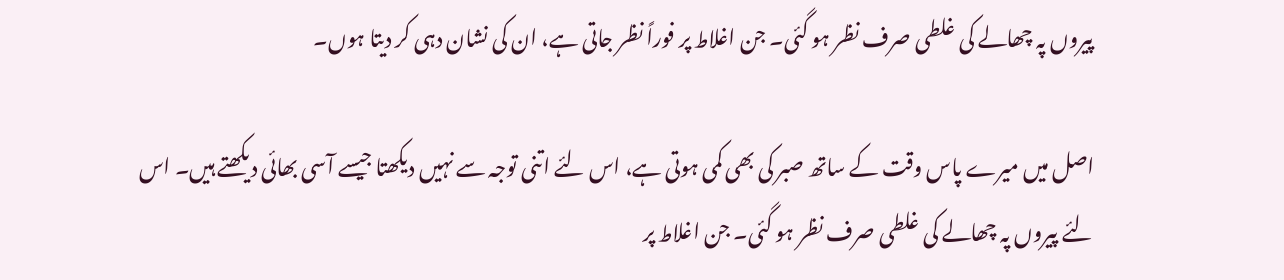پیروں پہ چھالے کی غلطی صرف نظر ہو گئی۔ جن اغلاط پر فوراً نظر جاتی ہے، ان کی نشان دہی کر دیتا ہوں۔

اصل میں میرے پاس وقت کے ساتھ صبر کی بھی کمی ہوتی ہے، اس لئے اتنی توجہ سے نہیں دیکھتا جیسے آسی بھائی دیکھتے ہیں۔ اس لئے پیروں پہ چھالے کی غلطی صرف نظر ہو گئی۔ جن اغلاط پر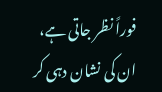فوراً نظر جاتی ہے، ان کی نشان دہی کر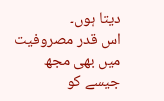دیتا ہوں۔
اس قدر مصروفیت میں بھی مجھ جیسے کو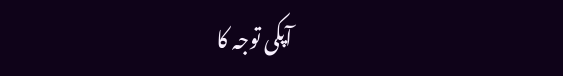آپکی توجہ کا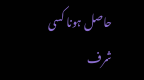حاصل ہونا کسی شرف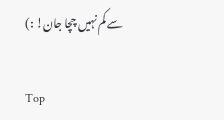سے کم نہیں چچا جان! :)

Top